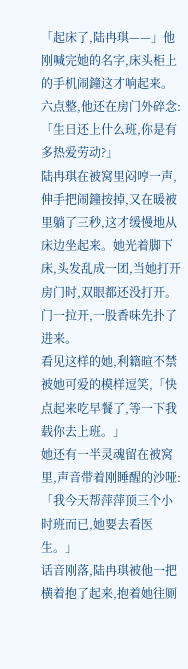「起床了,陆冉琪——」他刚喊完她的名字,床头柜上的手机闹鐘这才响起来。六点整,他还在房门外碎念:「生日还上什么班,你是有多热爱劳动?」
陆冉琪在被窝里闷哼一声,伸手把闹鐘按掉,又在暖被里躺了三秒,这才缓慢地从床边坐起来。她光着脚下床,头发乱成一团,当她打开房门时,双眼都还没打开。
门一拉开,一股香味先扑了进来。
看见这样的她,利籍暄不禁被她可爱的模样逗笑,「快点起来吃早餐了,等一下我载你去上班。」
她还有一半灵魂留在被窝里,声音带着刚睡醒的沙哑:「我今天帮萍萍顶三个小时班而已,她要去看医生。」
话音刚落,陆冉琪被他一把横着抱了起来,抱着她往厕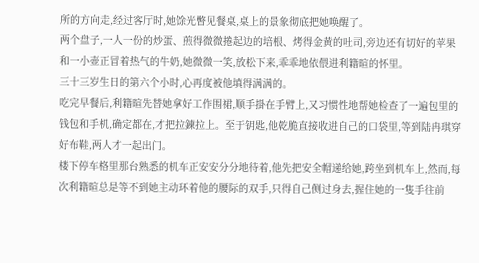所的方向走,经过客厅时,她馀光瞥见餐桌,桌上的景象彻底把她唤醒了。
两个盘子,一人一份的炒蛋、煎得微微捲起边的培根、烤得金黄的吐司,旁边还有切好的苹果和一小壶正冒着热气的牛奶,她微微一笑,放松下来,乖乖地依偎进利籍暄的怀里。
三十三岁生日的第六个小时,心再度被他填得满满的。
吃完早餐后,利籍暄先替她拿好工作围裙,顺手掛在手臂上,又习惯性地帮她检查了一遍包里的钱包和手机,确定都在,才把拉鍊拉上。至于钥匙,他乾脆直接收进自己的口袋里,等到陆冉琪穿好布鞋,两人才一起出门。
楼下停车格里那台熟悉的机车正安安分分地待着,他先把安全帽递给她,跨坐到机车上,然而,每次利籍暄总是等不到她主动环着他的腰际的双手,只得自己侧过身去,握住她的一隻手往前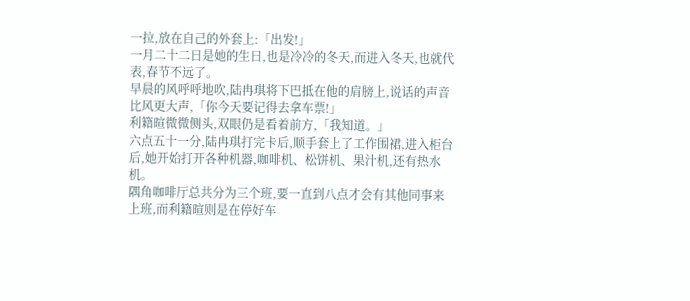一拉,放在自己的外套上:「出发!」
一月二十二日是她的生日,也是冷冷的冬天,而进入冬天,也就代表,春节不远了。
早晨的风呼呼地吹,陆冉琪将下巴抵在他的肩膀上,说话的声音比风更大声,「你今天要记得去拿车票!」
利籍暄微微侧头,双眼仍是看着前方,「我知道。」
六点五十一分,陆冉琪打完卡后,顺手套上了工作围裙,进入柜台后,她开始打开各种机器,咖啡机、松饼机、果汁机,还有热水机。
隅角咖啡厅总共分为三个班,要一直到八点才会有其他同事来上班,而利籍暄则是在停好车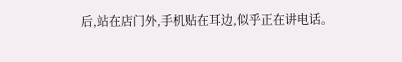后,站在店门外,手机贴在耳边,似乎正在讲电话。